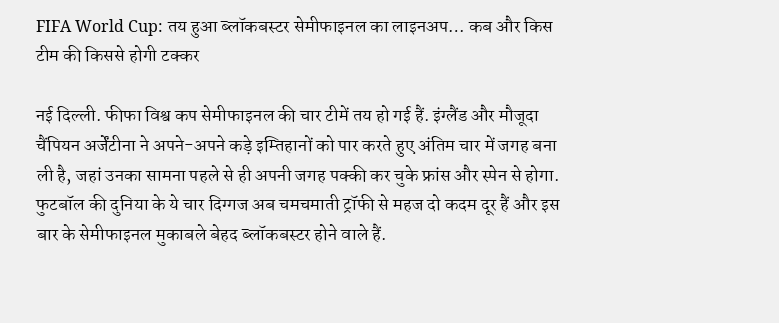FIFA World Cup: तय हुआ ब्लॉकबस्टर सेमीफाइनल का लाइनअप… कब और किस टीम की किससे होगी टक्कर

नई दिल्ली. फीफा विश्व कप सेमीफाइनल की चार टीमें तय हो गई हैं. इंग्लैंड और मौजूदा चैंपियन अर्जेंटीना ने अपने-अपने कड़े इम्तिहानों को पार करते हुए अंतिम चार में जगह बना ली है, जहां उनका सामना पहले से ही अपनी जगह पक्की कर चुके फ्रांस और स्पेन से होगा. फुटबॉल की दुनिया के ये चार दिग्गज अब चमचमाती ट्रॉफी से महज दो कदम दूर हैं और इस बार के सेमीफाइनल मुकाबले बेहद ब्लॉकबस्टर होने वाले हैं.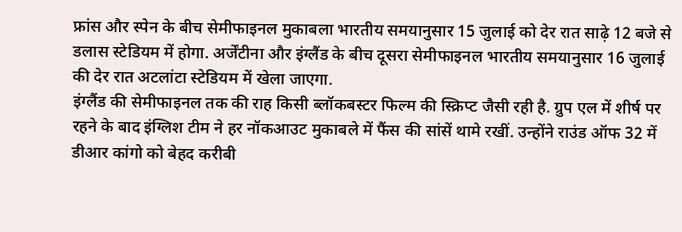फ्रांस और स्पेन के बीच सेमीफाइनल मुकाबला भारतीय समयानुसार 15 जुलाई को देर रात साढ़े 12 बजे से डलास स्टेडियम में होगा. अर्जेंटीना और इंग्लैंड के बीच दूसरा सेमीफाइनल भारतीय समयानुसार 16 जुलाई की देर रात अटलांटा स्टेडियम में खेला जाएगा.
इंग्लैंड की सेमीफाइनल तक की राह किसी ब्लॉकबस्टर फिल्म की स्क्रिप्ट जैसी रही है. ग्रुप एल में शीर्ष पर रहने के बाद इंग्लिश टीम ने हर नॉकआउट मुकाबले में फैंस की सांसें थामे रखीं. उन्होंने राउंड ऑफ 32 में डीआर कांगो को बेहद करीबी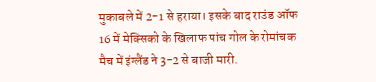मुकाबले में 2-1 से हराया। इसके बाद राउंड ऑफ 16 में मेक्सिको के खिलाफ पांच गोल के रोमांचक मैच में इंग्लैंड ने 3-2 से बाजी मारी.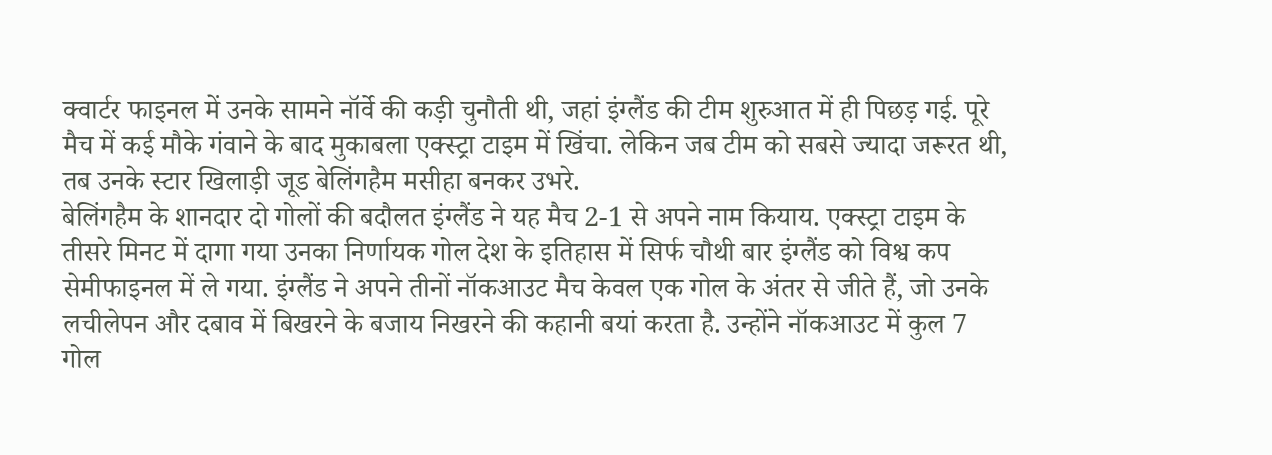क्वार्टर फाइनल में उनके सामने नॉर्वे की कड़ी चुनौती थी, जहां इंग्लैंड की टीम शुरुआत में ही पिछड़ गई. पूरे मैच में कई मौके गंवाने के बाद मुकाबला एक्स्ट्रा टाइम में खिंचा. लेकिन जब टीम को सबसे ज्यादा जरूरत थी, तब उनके स्टार खिलाड़ी जूड बेलिंगहैम मसीहा बनकर उभरे.
बेलिंगहैम के शानदार दो गोलों की बदौलत इंग्लैंड ने यह मैच 2-1 से अपने नाम कियाय. एक्स्ट्रा टाइम के तीसरे मिनट में दागा गया उनका निर्णायक गोल देश के इतिहास में सिर्फ चौथी बार इंग्लैंड को विश्व कप सेमीफाइनल में ले गया. इंग्लैंड ने अपने तीनों नॉकआउट मैच केवल एक गोल के अंतर से जीते हैं, जो उनके लचीलेपन और दबाव में बिखरने के बजाय निखरने की कहानी बयां करता है. उन्होंने नॉकआउट में कुल 7 गोल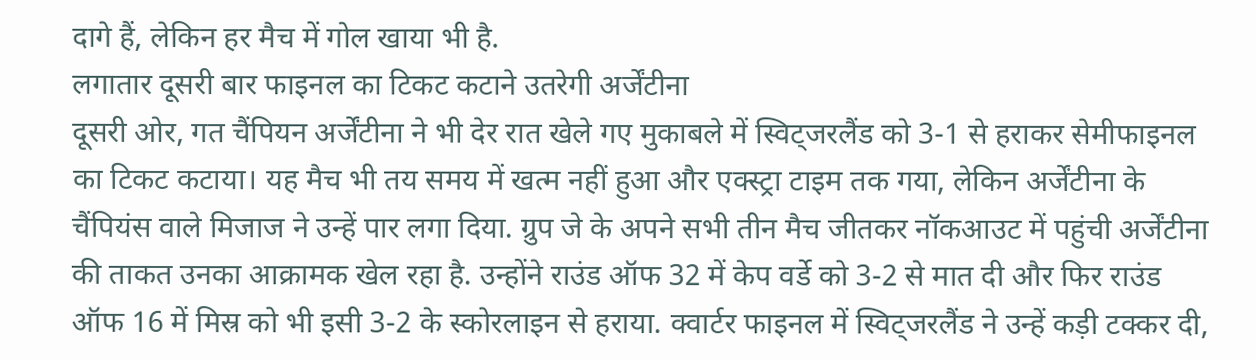दागे हैं, लेकिन हर मैच में गोल खाया भी है.
लगातार दूसरी बार फाइनल का टिकट कटाने उतरेगी अर्जेंटीना
दूसरी ओर, गत चैंपियन अर्जेंटीना ने भी देर रात खेले गए मुकाबले में स्विट्जरलैंड को 3-1 से हराकर सेमीफाइनल का टिकट कटाया। यह मैच भी तय समय में खत्म नहीं हुआ और एक्स्ट्रा टाइम तक गया, लेकिन अर्जेंटीना के चैंपियंस वाले मिजाज ने उन्हें पार लगा दिया. ग्रुप जे के अपने सभी तीन मैच जीतकर नॉकआउट में पहुंची अर्जेंटीना की ताकत उनका आक्रामक खेल रहा है. उन्होंने राउंड ऑफ 32 में केप वर्डे को 3-2 से मात दी और फिर राउंड ऑफ 16 में मिस्र को भी इसी 3-2 के स्कोरलाइन से हराया. क्वार्टर फाइनल में स्विट्जरलैंड ने उन्हें कड़ी टक्कर दी,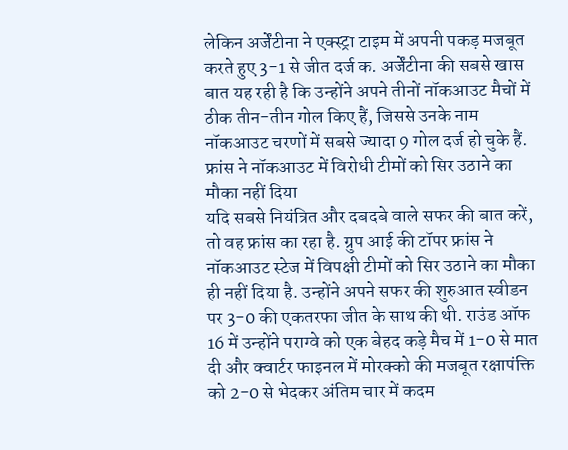लेकिन अर्जेंटीना ने एक्स्ट्रा टाइम में अपनी पकड़ मजबूत करते हुए 3-1 से जीत दर्ज क. अर्जेंटीना की सबसे खास बात यह रही है कि उन्होंने अपने तीनों नॉकआउट मैचों में ठीक तीन-तीन गोल किए हैं, जिससे उनके नाम नॉकआउट चरणों में सबसे ज्यादा 9 गोल दर्ज हो चुके हैं.
फ्रांस ने नॉकआउट में विरोधी टीमों को सिर उठाने का मौका नहीं दिया
यदि सबसे नियंत्रित और दबदबे वाले सफर की बात करें, तो वह फ्रांस का रहा है. ग्रुप आई की टॉपर फ्रांस ने नॉकआउट स्टेज में विपक्षी टीमों को सिर उठाने का मौका ही नहीं दिया है. उन्होंने अपने सफर की शुरुआत स्वीडन पर 3-0 की एकतरफा जीत के साथ की थी. राउंड ऑफ 16 में उन्होंने पराग्वे को एक बेहद कड़े मैच में 1-0 से मात दी और क्वार्टर फाइनल में मोरक्को की मजबूत रक्षापंक्ति को 2-0 से भेदकर अंतिम चार में कदम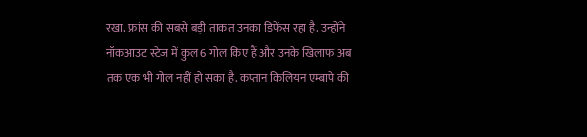रखा. फ्रांस की सबसे बड़ी ताकत उनका डिफेंस रहा है. उन्होंने नॉकआउट स्टेज में कुल 6 गोल किए हैं और उनके खिलाफ अब तक एक भी गोल नहीं हो सका है. कप्तान किलियन एम्बापे की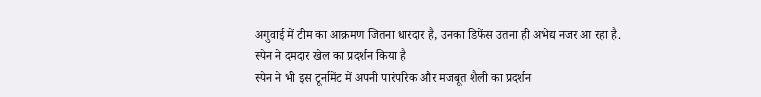अगुवाई में टीम का आक्रमण जितना धारदार है, उनका डिफेंस उतना ही अभेद्य नजर आ रहा है.
स्पेन ने दमदार खेल का प्रदर्शन किया है
स्पेन ने भी इस टूर्नामेंट में अपनी पारंपरिक और मजबूत शैली का प्रदर्शन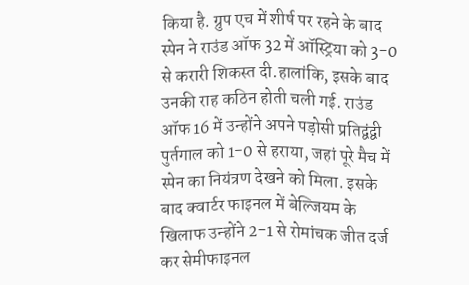किया है. ग्रुप एच में शीर्ष पर रहने के बाद स्पेन ने राउंड ऑफ 32 में ऑस्ट्रिया को 3-0 से करारी शिकस्त दी.हालांकि, इसके बाद उनकी राह कठिन होती चली गई. राउंड ऑफ 16 में उन्होंने अपने पड़ोसी प्रतिद्वंद्वी पुर्तगाल को 1-0 से हराया, जहां पूरे मैच में स्पेन का नियंत्रण देखने को मिला. इसके बाद क्वार्टर फाइनल में बेल्जियम के खिलाफ उन्होंने 2-1 से रोमांचक जीत दर्ज कर सेमीफाइनल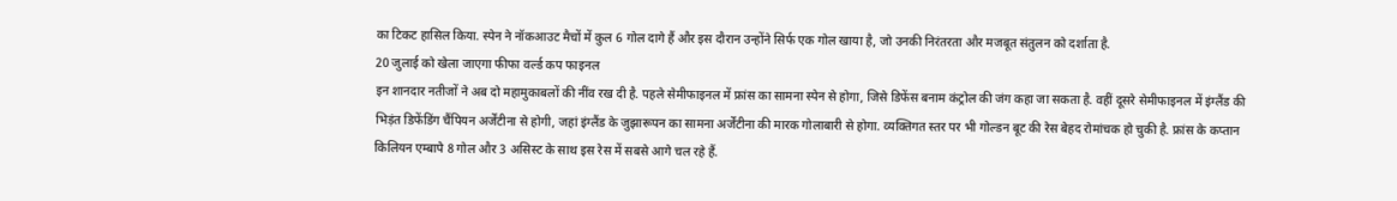का टिकट हासिल किया. स्पेन ने नॉकआउट मैचों में कुल 6 गोल दागे हैं और इस दौरान उन्होंने सिर्फ एक गोल खाया है, जो उनकी निरंतरता और मजबूत संतुलन को दर्शाता है.
20 जुलाई को खेला जाएगा फीफा वर्ल्ड कप फाइनल
इन शानदार नतीजों ने अब दो महामुकाबलों की नींव रख दी है. पहले सेमीफाइनल में फ्रांस का सामना स्पेन से होगा, जिसे डिफेंस बनाम कंट्रोल की जंग कहा जा सकता है. वहीं दूसरे सेमीफाइनल में इंग्लैंड की भिड़ंत डिफेंडिंग चैंपियन अर्जेंटीना से होगी, जहां इंग्लैंड के जुझारूपन का सामना अर्जेंटीना की मारक गोलाबारी से होगा. व्यक्तिगत स्तर पर भी गोल्डन बूट की रेस बेहद रोमांचक हो चुकी है. फ्रांस के कप्तान किलियन एम्बापे 8 गोल और 3 असिस्ट के साथ इस रेस में सबसे आगे चल रहे हैं.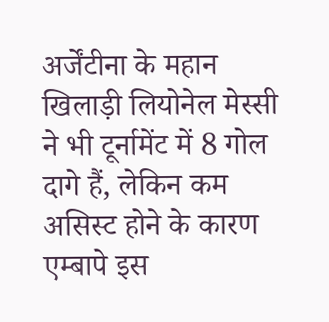अर्जेंटीना के महान खिलाड़ी लियोनेल मेस्सी ने भी टूर्नामेंट में 8 गोल दागे हैं, लेकिन कम असिस्ट होने के कारण एम्बापे इस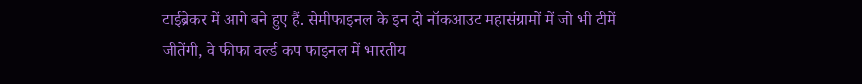टाईब्रेकर में आगे बने हुए हैं. सेमीफाइनल के इन दो नॉकआउट महासंग्रामों में जो भी टीमें जीतेंगी, वे फीफा वर्ल्ड कप फाइनल में भारतीय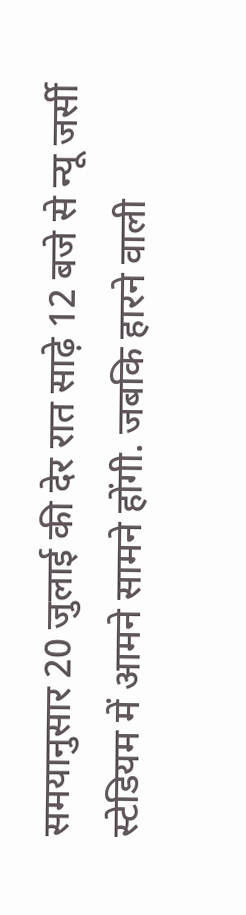समयानुसार 20 जुलाई की देर रात साढ़े 12 बजे से न्यू जर्सी स्टेडियम में आमने सामने होंगी. जबकि हारने वाली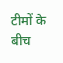टीमों के बीच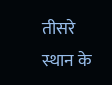तीसरे स्थान के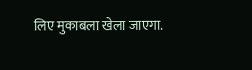लिए मुकाबला खेला जाएगा.